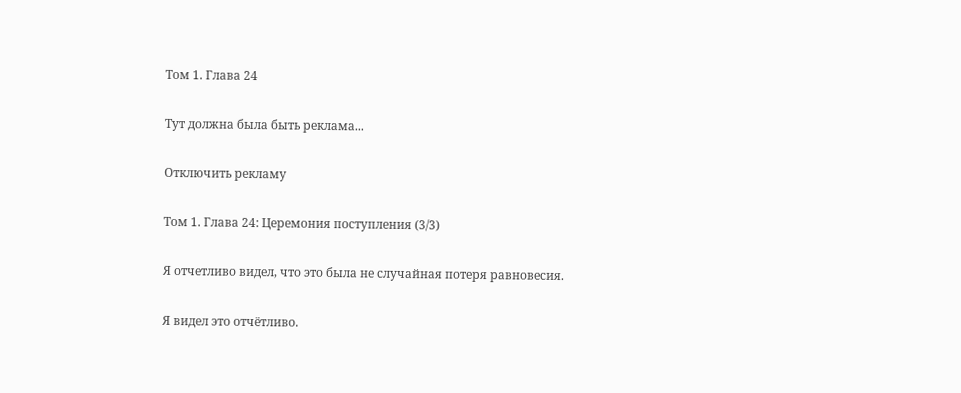Том 1. Глава 24

Тут должна была быть реклама...

Отключить рекламу

Том 1. Глава 24: Церемония поступления (3/3)

Я отчетливо видел, что это была не случайная потеря равновесия.

Я видел это отчётливо.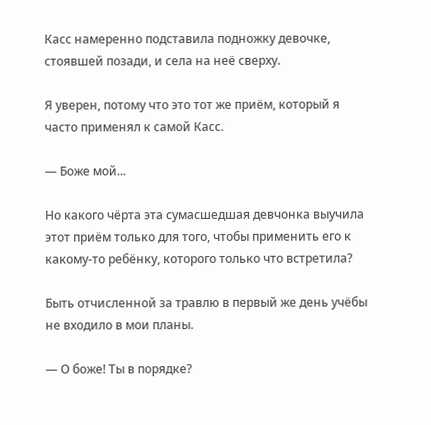Касс намеренно подставила подножку девочке, стоявшей позади, и села на неё сверху.

Я уверен, потому что это тот же приём, который я часто применял к самой Касс.

— Боже мой...

Но какого чёрта эта сумасшедшая девчонка выучила этот приём только для того, чтобы применить его к какому-то ребёнку, которого только что встретила?

Быть отчисленной за травлю в первый же день учёбы не входило в мои планы.

— О боже! Ты в порядке?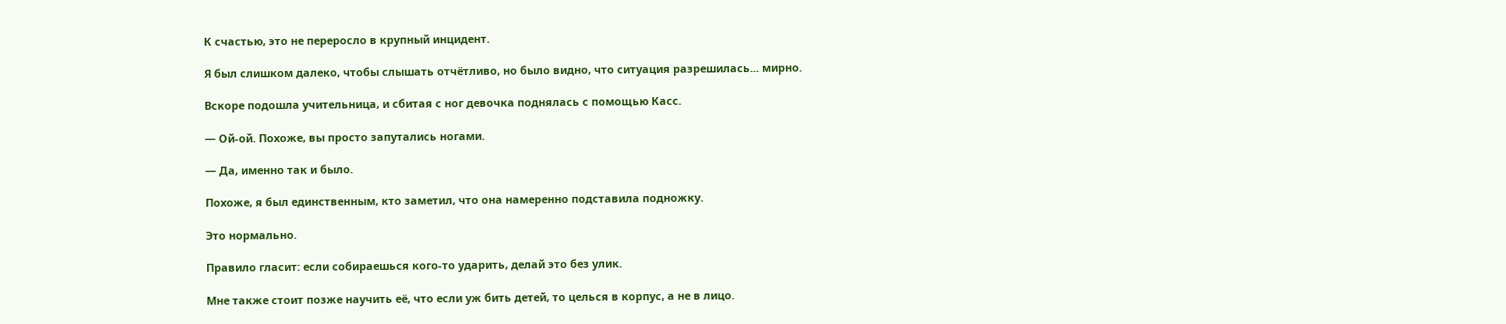К счастью, это не переросло в крупный инцидент.

Я был слишком далеко, чтобы слышать отчётливо, но было видно, что ситуация разрешилась... мирно.

Вскоре подошла учительница, и сбитая с ног девочка поднялась с помощью Касс.

— Ой-ой. Похоже, вы просто запутались ногами.

— Да, именно так и было.

Похоже, я был единственным, кто заметил, что она намеренно подставила подножку.

Это нормально.

Правило гласит: если собираешься кого-то ударить, делай это без улик.

Мне также стоит позже научить её, что если уж бить детей, то целься в корпус, а не в лицо.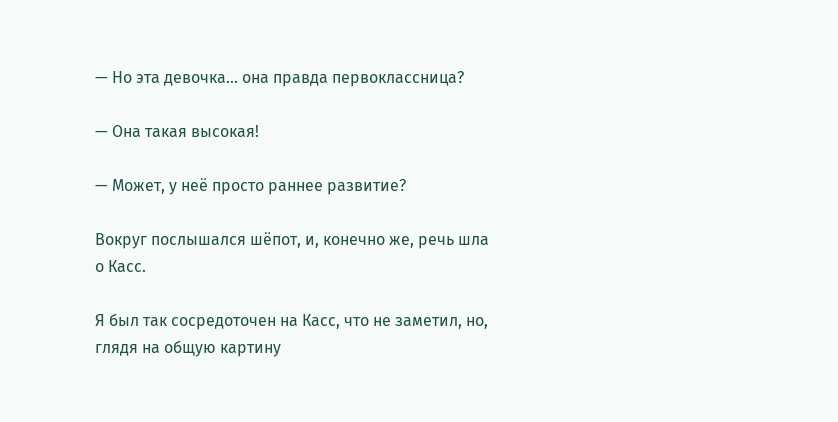— Но эта девочка... она правда первоклассница?

— Она такая высокая!

— Может, у неё просто раннее развитие?

Вокруг послышался шёпот, и, конечно же, речь шла о Касс.

Я был так сосредоточен на Касс, что не заметил, но, глядя на общую картину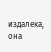издалека, она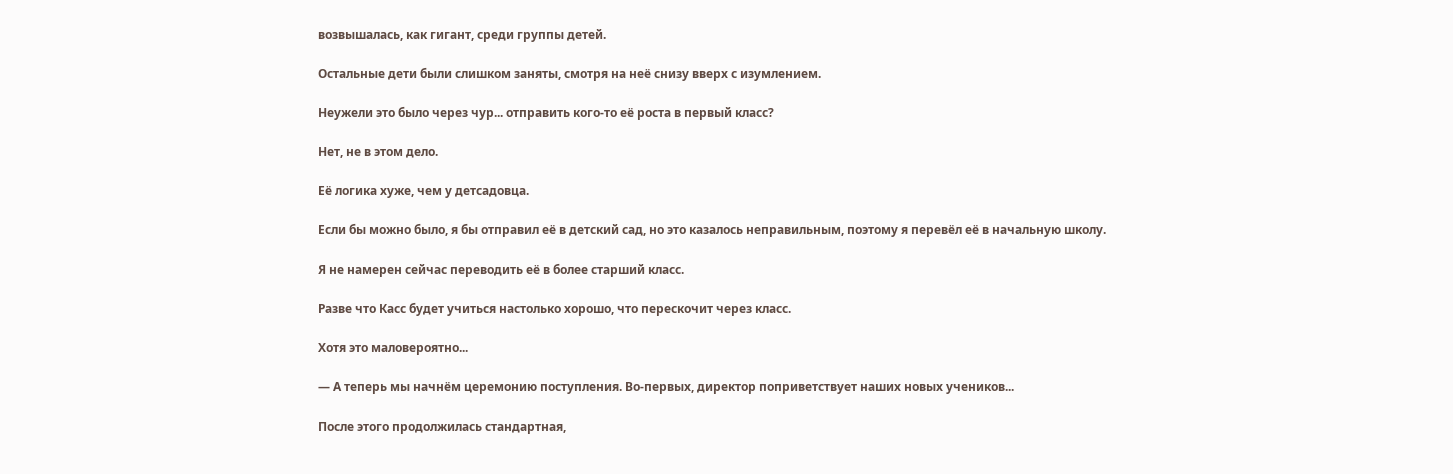возвышалась, как гигант, среди группы детей.

Остальные дети были слишком заняты, смотря на неё снизу вверх с изумлением.

Неужели это было через чур... отправить кого-то её роста в первый класс?

Нет, не в этом дело.

Её логика хуже, чем у детсадовца.

Если бы можно было, я бы отправил её в детский сад, но это казалось неправильным, поэтому я перевёл её в начальную школу.

Я не намерен сейчас переводить её в более старший класс.

Разве что Касс будет учиться настолько хорошо, что перескочит через класс.

Хотя это маловероятно...

— А теперь мы начнём церемонию поступления. Во-первых, директор поприветствует наших новых учеников...

После этого продолжилась стандартная,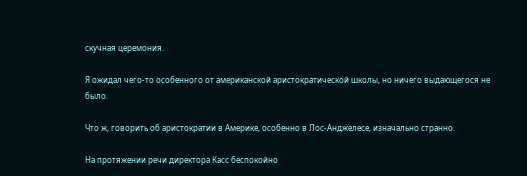скучная церемония.

Я ожидал чего-то особенного от американской аристократической школы, но ничего выдающегося не было.

Что ж, говорить об аристократии в Америке, особенно в Лос-Анджелесе, изначально странно.

На протяжении речи директора Касс беспокойно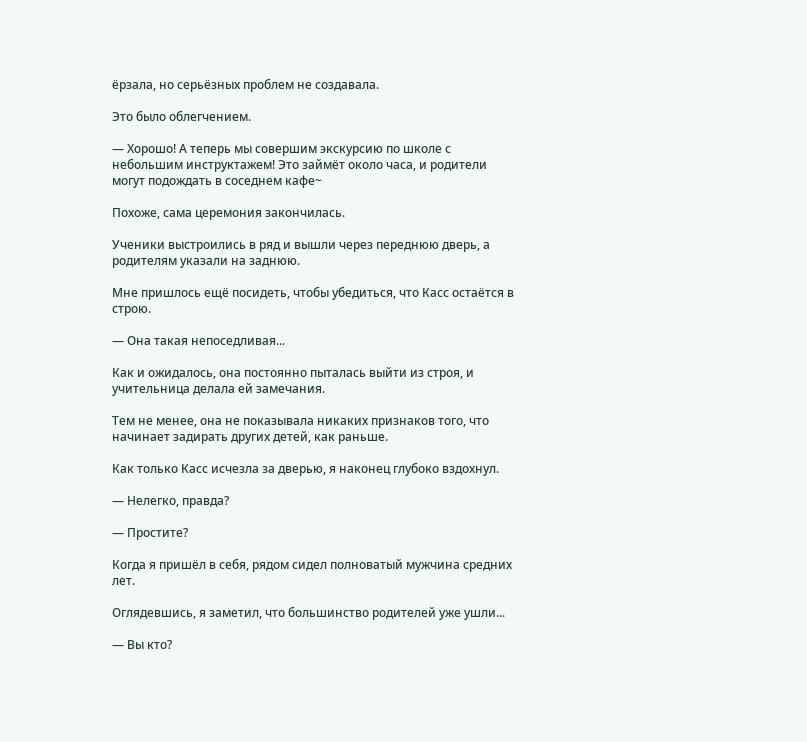ёрзала, но серьёзных проблем не создавала.

Это было облегчением.

— Хорошо! А теперь мы совершим экскурсию по школе с небольшим инструктажем! Это займёт около часа, и родители могут подождать в соседнем кафе~

Похоже, сама церемония закончилась.

Ученики выстроились в ряд и вышли через переднюю дверь, а родителям указали на заднюю.

Мне пришлось ещё посидеть, чтобы убедиться, что Касс остаётся в строю.

— Она такая непоседливая...

Как и ожидалось, она постоянно пыталась выйти из строя, и учительница делала ей замечания.

Тем не менее, она не показывала никаких признаков того, что начинает задирать других детей, как раньше.

Как только Касс исчезла за дверью, я наконец глубоко вздохнул.

— Нелегко, правда?

— Простите?

Когда я пришёл в себя, рядом сидел полноватый мужчина средних лет.

Оглядевшись, я заметил, что большинство родителей уже ушли...

— Вы кто?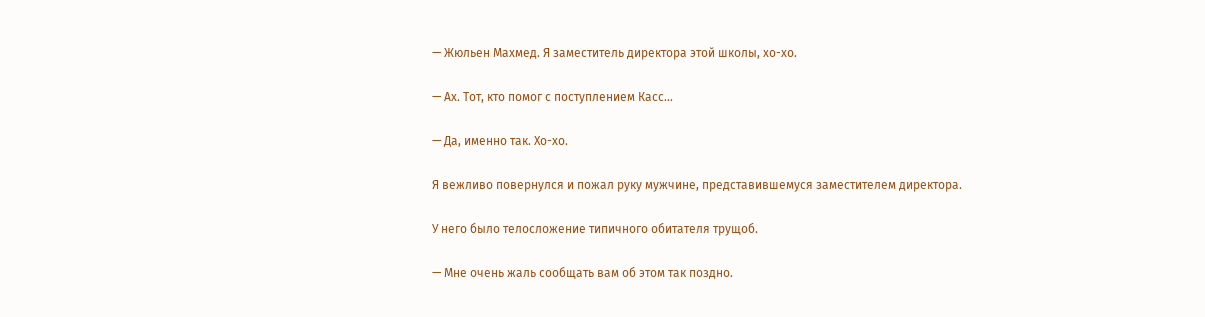— Жюльен Махмед. Я заместитель директора этой школы, хо-хо.

— Ах. Тот, кто помог с поступлением Касс...

— Да, именно так. Хо-хо.

Я вежливо повернулся и пожал руку мужчине, представившемуся заместителем директора.

У него было телосложение типичного обитателя трущоб.

— Мне очень жаль сообщать вам об этом так поздно.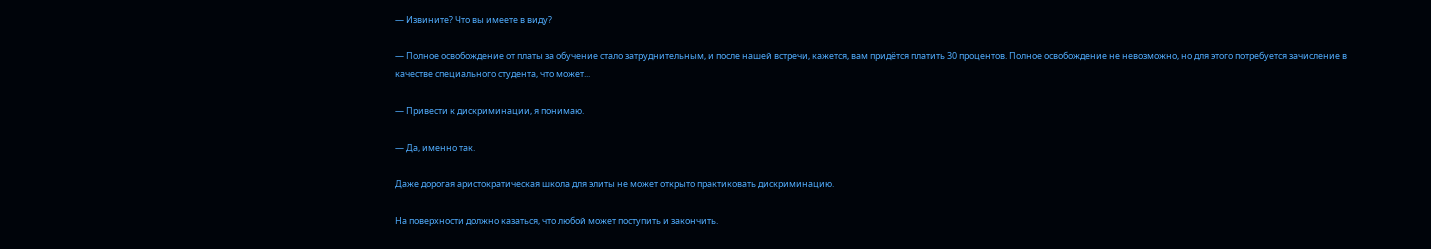— Извините? Что вы имеете в виду?

— Полное освобождение от платы за обучение стало затруднительным, и после нашей встречи, кажется, вам придётся платить 30 процентов. Полное освобождение не невозможно, но для этого потребуется зачисление в качестве специального студента, что может...

— Привести к дискриминации, я понимаю.

— Да, именно так.

Даже дорогая аристократическая школа для элиты не может открыто практиковать дискриминацию.

На поверхности должно казаться, что любой может поступить и закончить.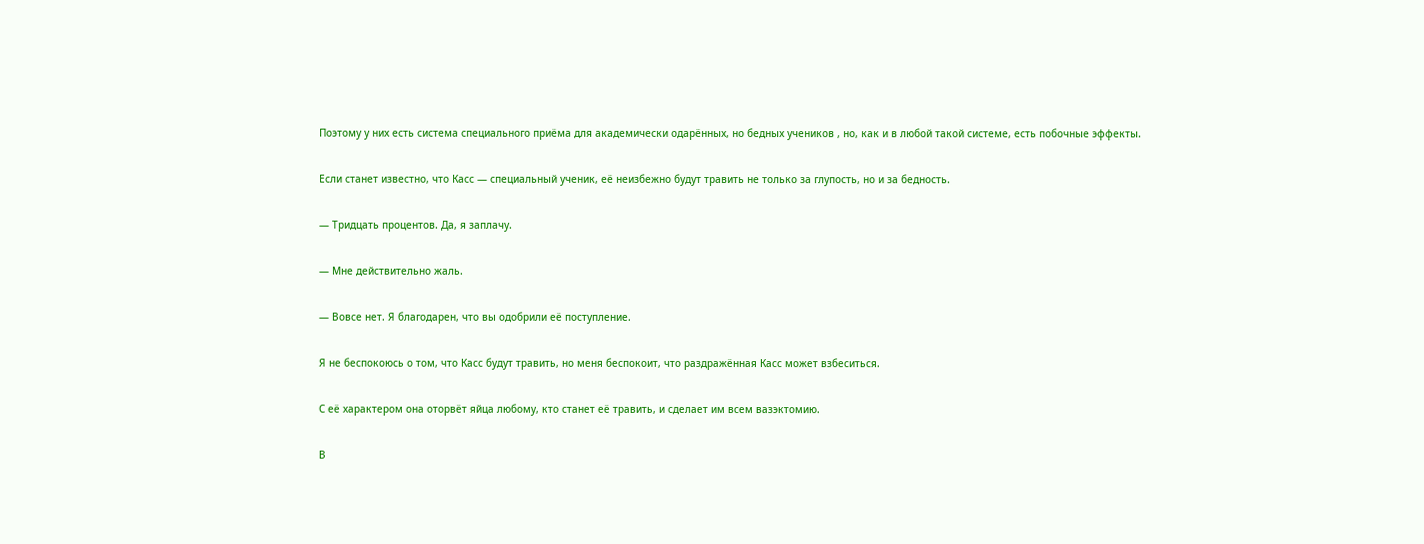Поэтому у них есть система специального приёма для академически одарённых, но бедных учеников , но, как и в любой такой системе, есть побочные эффекты.

Если станет известно, что Касс — специальный ученик, её неизбежно будут травить не только за глупость, но и за бедность.

— Тридцать процентов. Да, я заплачу.

— Мне действительно жаль.

— Вовсе нет. Я благодарен, что вы одобрили её поступление.

Я не беспокоюсь о том, что Касс будут травить, но меня беспокоит, что раздражённая Касс может взбеситься.

С её характером она оторвёт яйца любому, кто станет её травить, и сделает им всем вазэктомию.

В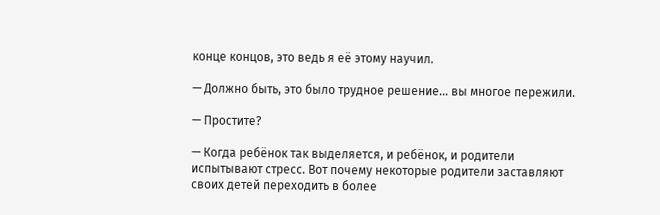конце концов, это ведь я её этому научил.

— Должно быть, это было трудное решение... вы многое пережили.

— Простите?

— Когда ребёнок так выделяется, и ребёнок, и родители испытывают стресс. Вот почему некоторые родители заставляют своих детей переходить в более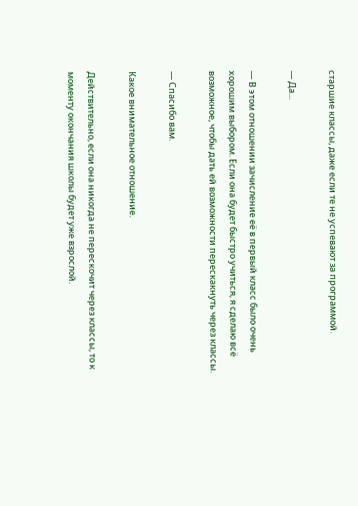старшие классы, даже если те не успевают за программой.

— Да...

— В этом отношении зачисление её в первый класс было очень хорошим выбором. Если она будет быстро учиться, я сделаю всё возможное, чтобы дать ей возможности перескакнуть через классы.

— Спасибо вам.

Какое внимательное отношение.

Действительно, если она никогда не перескочит через классы, то к моменту окончания школы будет уже взрослой.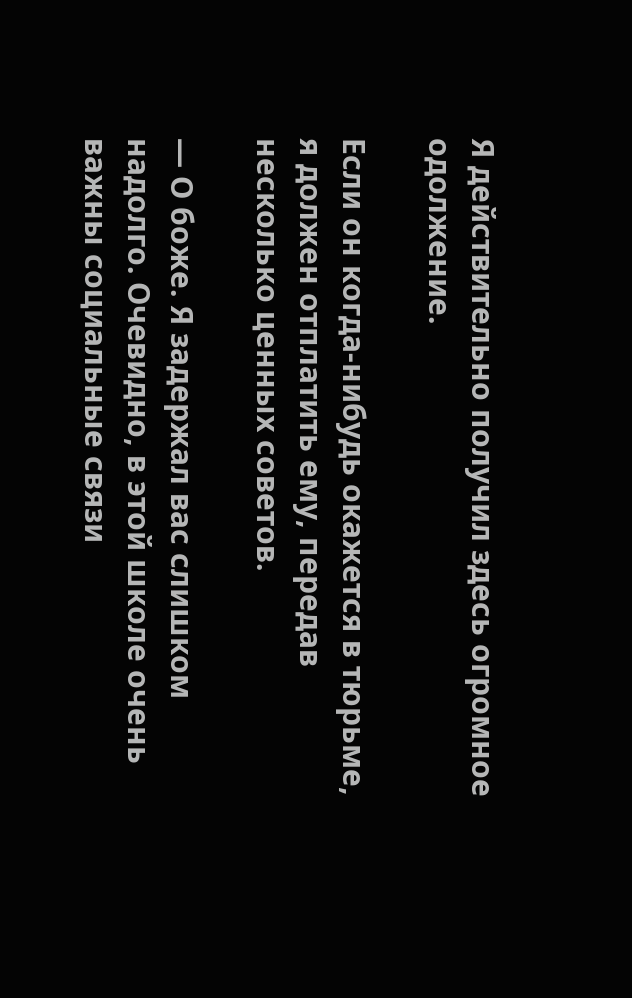Я действительно получил здесь огромное одолжение.

Если он когда-нибудь окажется в тюрьме, я должен отплатить ему, передав несколько ценных советов.

— О боже. Я задержал вас слишком надолго. Очевидно, в этой школе очень важны социальные связи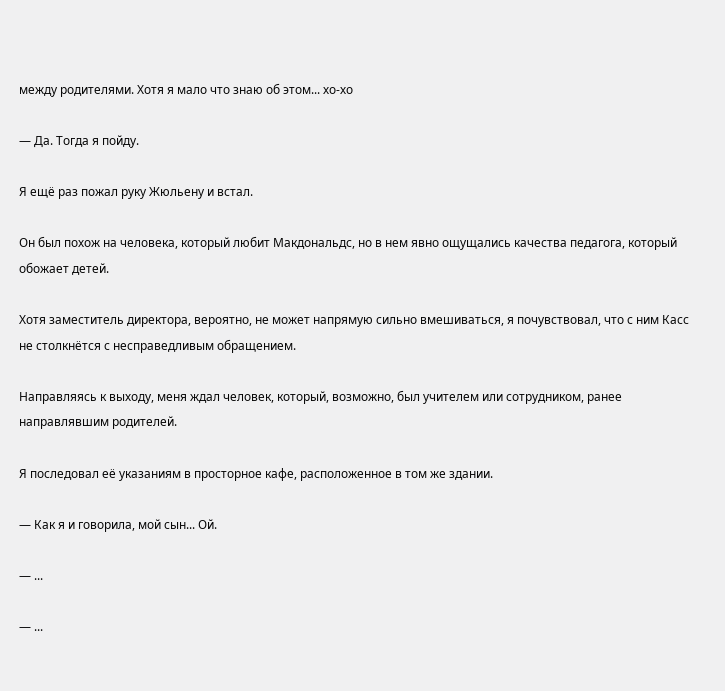между родителями. Хотя я мало что знаю об этом... хо-хо

— Да. Тогда я пойду.

Я ещё раз пожал руку Жюльену и встал.

Он был похож на человека, который любит Макдональдс, но в нем явно ощущались качества педагога, который обожает детей.

Хотя заместитель директора, вероятно, не может напрямую сильно вмешиваться, я почувствовал, что с ним Касс не столкнётся с несправедливым обращением.

Направляясь к выходу, меня ждал человек, который, возможно, был учителем или сотрудником, ранее направлявшим родителей.

Я последовал её указаниям в просторное кафе, расположенное в том же здании.

— Как я и говорила, мой сын... Ой.

— ...

— ...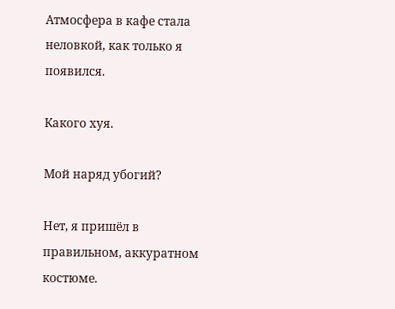Атмосфера в кафе стала неловкой, как только я появился.

Какого хуя.

Мой наряд убогий?

Нет, я пришёл в правильном, аккуратном костюме.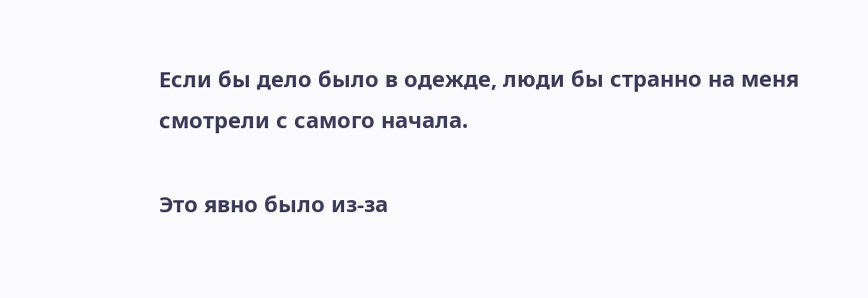Если бы дело было в одежде, люди бы странно на меня смотрели с самого начала.

Это явно было из-за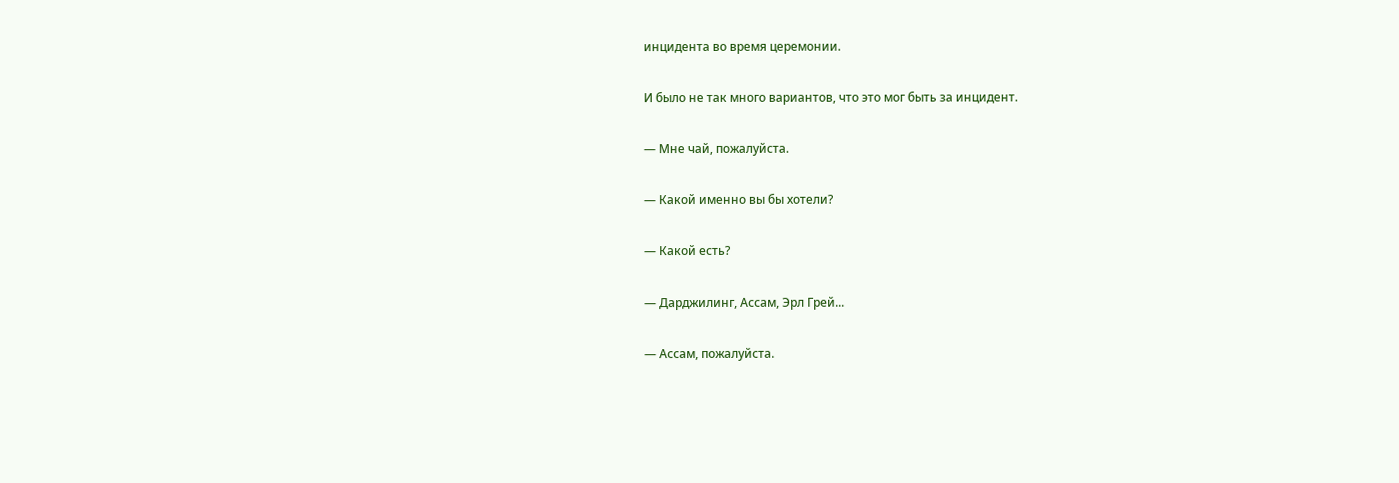инцидента во время церемонии.

И было не так много вариантов, что это мог быть за инцидент.

— Мне чай, пожалуйста.

— Какой именно вы бы хотели?

— Какой есть?

— Дарджилинг, Ассам, Эрл Грей...

— Ассам, пожалуйста.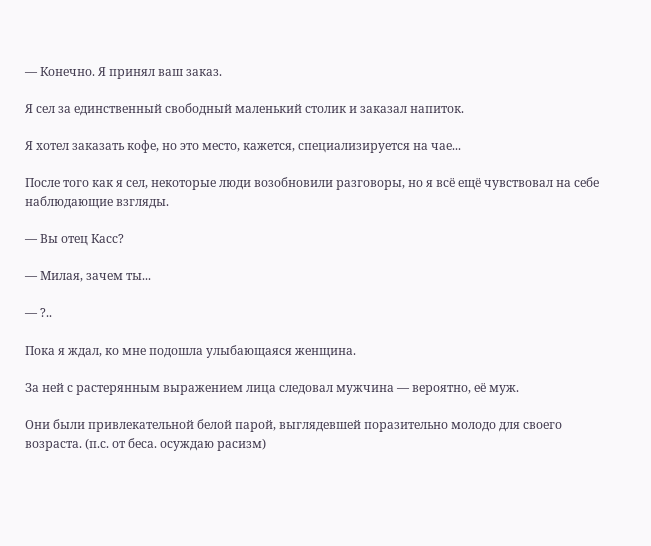— Конечно. Я принял ваш заказ.

Я сел за единственный свободный маленький столик и заказал напиток.

Я хотел заказать кофе, но это место, кажется, специализируется на чае...

После того как я сел, некоторые люди возобновили разговоры, но я всё ещё чувствовал на себе наблюдающие взгляды.

— Вы отец Касс?

— Милая, зачем ты...

— ?..

Пока я ждал, ко мне подошла улыбающаяся женщина.

За ней с растерянным выражением лица следовал мужчина — вероятно, её муж.

Они были привлекательной белой парой, выглядевшей поразительно молодо для своего возраста. (п.с. от беса. осуждаю расизм)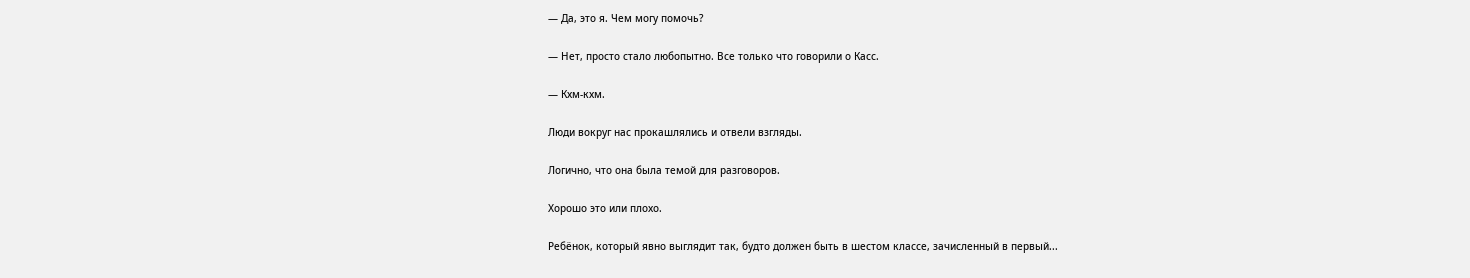— Да, это я. Чем могу помочь?

— Нет, просто стало любопытно. Все только что говорили о Касс.

— Кхм-кхм.

Люди вокруг нас прокашлялись и отвели взгляды.

Логично, что она была темой для разговоров.

Хорошо это или плохо.

Ребёнок, который явно выглядит так, будто должен быть в шестом классе, зачисленный в первый...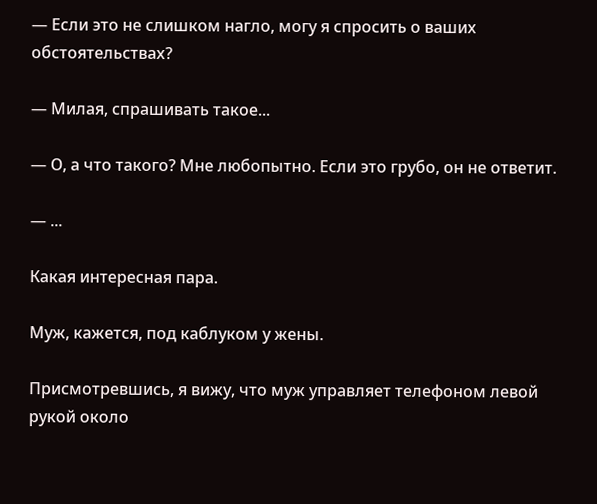— Если это не слишком нагло, могу я спросить о ваших обстоятельствах?

— Милая, спрашивать такое...

— О, а что такого? Мне любопытно. Если это грубо, он не ответит.

— ...

Какая интересная пара.

Муж, кажется, под каблуком у жены.

Присмотревшись, я вижу, что муж управляет телефоном левой рукой около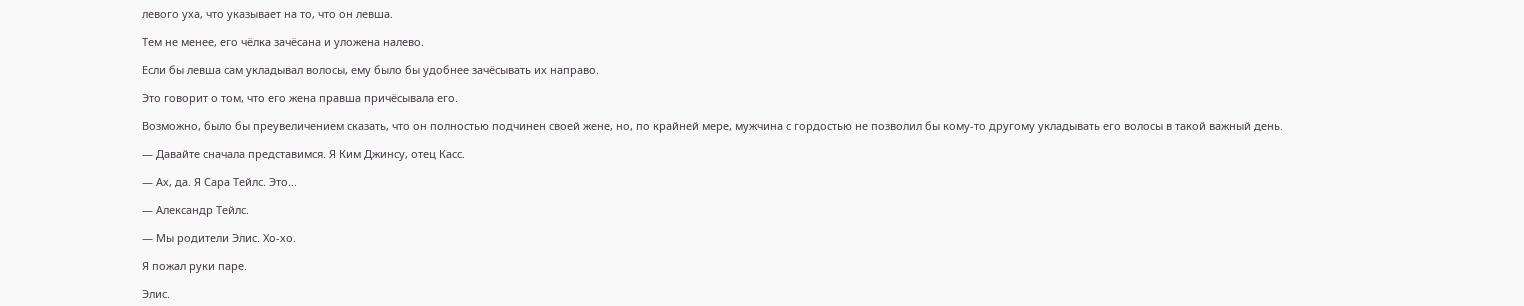левого уха, что указывает на то, что он левша.

Тем не менее, его чёлка зачёсана и уложена налево.

Если бы левша сам укладывал волосы, ему было бы удобнее зачёсывать их направо.

Это говорит о том, что его жена правша причёсывала его.

Возможно, было бы преувеличением сказать, что он полностью подчинен своей жене, но, по крайней мере, мужчина с гордостью не позволил бы кому-то другому укладывать его волосы в такой важный день.

— Давайте сначала представимся. Я Ким Джинсу, отец Касс.

— Ах, да. Я Сара Тейлс. Это...

— Александр Тейлс.

— Мы родители Элис. Хо-хо.

Я пожал руки паре.

Элис.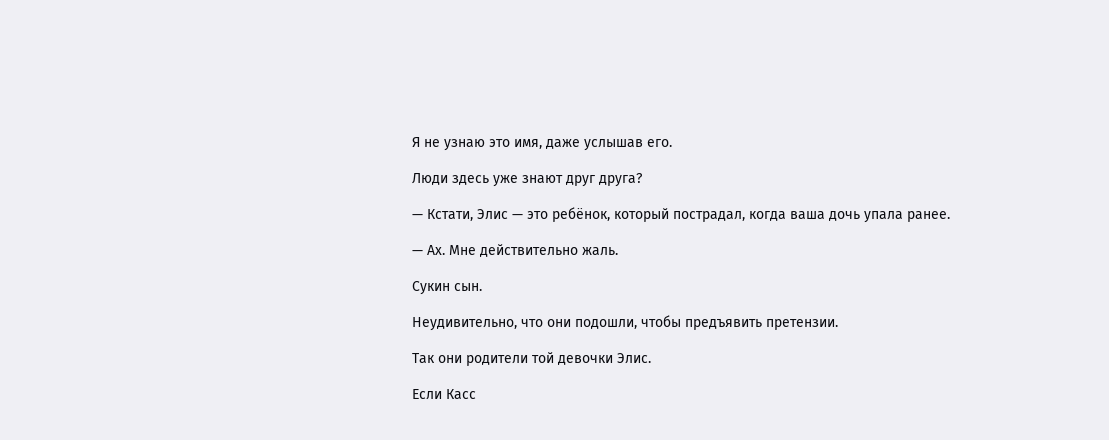Я не узнаю это имя, даже услышав его.

Люди здесь уже знают друг друга?

— Кстати, Элис — это ребёнок, который пострадал, когда ваша дочь упала ранее.

— Ах. Мне действительно жаль.

Сукин сын.

Неудивительно, что они подошли, чтобы предъявить претензии.

Так они родители той девочки Элис.

Если Касс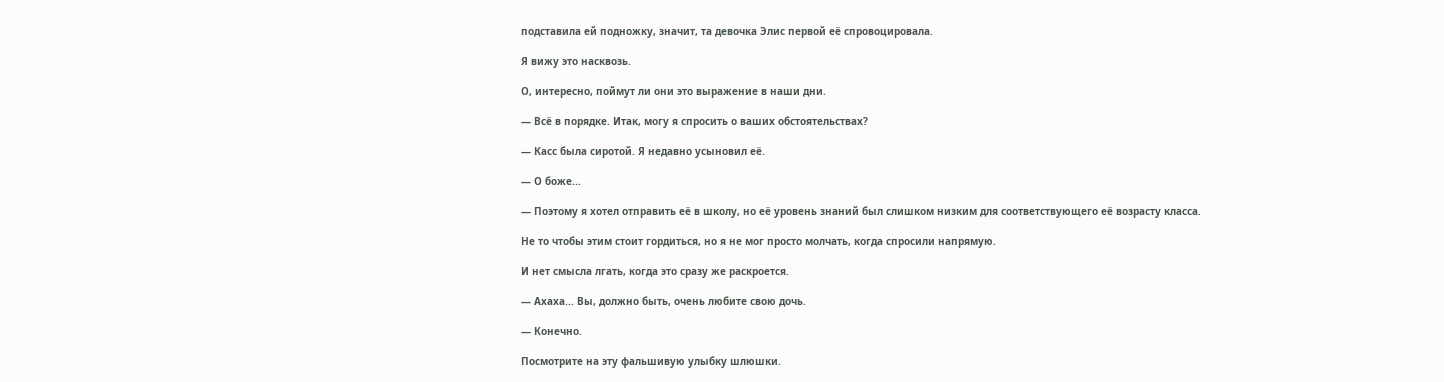подставила ей подножку, значит, та девочка Элис первой её спровоцировала.

Я вижу это насквозь.

О, интересно, поймут ли они это выражение в наши дни.

— Всё в порядке. Итак, могу я спросить о ваших обстоятельствах?

— Касс была сиротой. Я недавно усыновил её.

— О боже...

— Поэтому я хотел отправить её в школу, но её уровень знаний был слишком низким для соответствующего её возрасту класса.

Не то чтобы этим стоит гордиться, но я не мог просто молчать, когда спросили напрямую.

И нет смысла лгать, когда это сразу же раскроется.

— Ахаха... Вы, должно быть, очень любите свою дочь.

— Конечно.

Посмотрите на эту фальшивую улыбку шлюшки.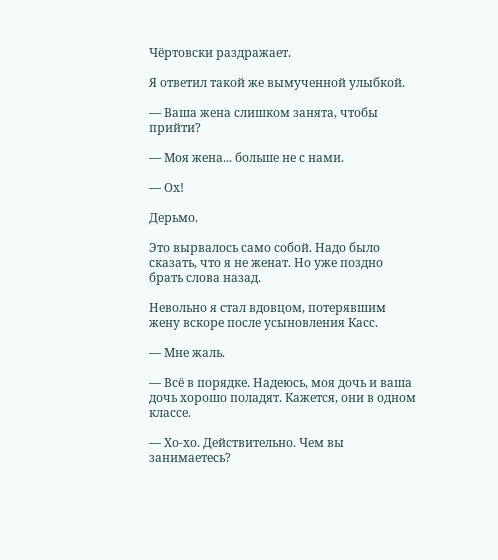Чёртовски раздражает.

Я ответил такой же вымученной улыбкой.

— Ваша жена слишком занята, чтобы прийти?

— Моя жена... больше не с нами.

— Ох!

Дерьмо.

Это вырвалось само собой. Надо было сказать, что я не женат. Но уже поздно брать слова назад.

Невольно я стал вдовцом, потерявшим жену вскоре после усыновления Касс.

— Мне жаль.

— Всё в порядке. Надеюсь, моя дочь и ваша дочь хорошо поладят. Кажется, они в одном классе.

— Хо-хо. Действительно. Чем вы занимаетесь?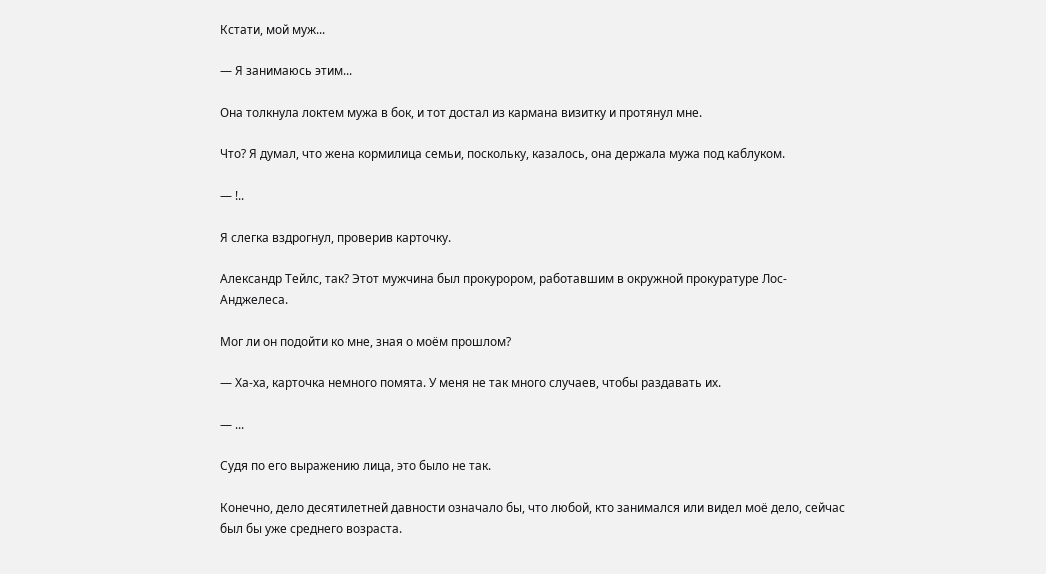Кстати, мой муж...

— Я занимаюсь этим...

Она толкнула локтем мужа в бок, и тот достал из кармана визитку и протянул мне.

Что? Я думал, что жена кормилица семьи, поскольку, казалось, она держала мужа под каблуком.

— !..

Я слегка вздрогнул, проверив карточку.

Александр Тейлс, так? Этот мужчина был прокурором, работавшим в окружной прокуратуре Лос-Анджелеса.

Мог ли он подойти ко мне, зная о моём прошлом?

— Ха-ха, карточка немного помята. У меня не так много случаев, чтобы раздавать их.

— ...

Судя по его выражению лица, это было не так.

Конечно, дело десятилетней давности означало бы, что любой, кто занимался или видел моё дело, сейчас был бы уже среднего возраста.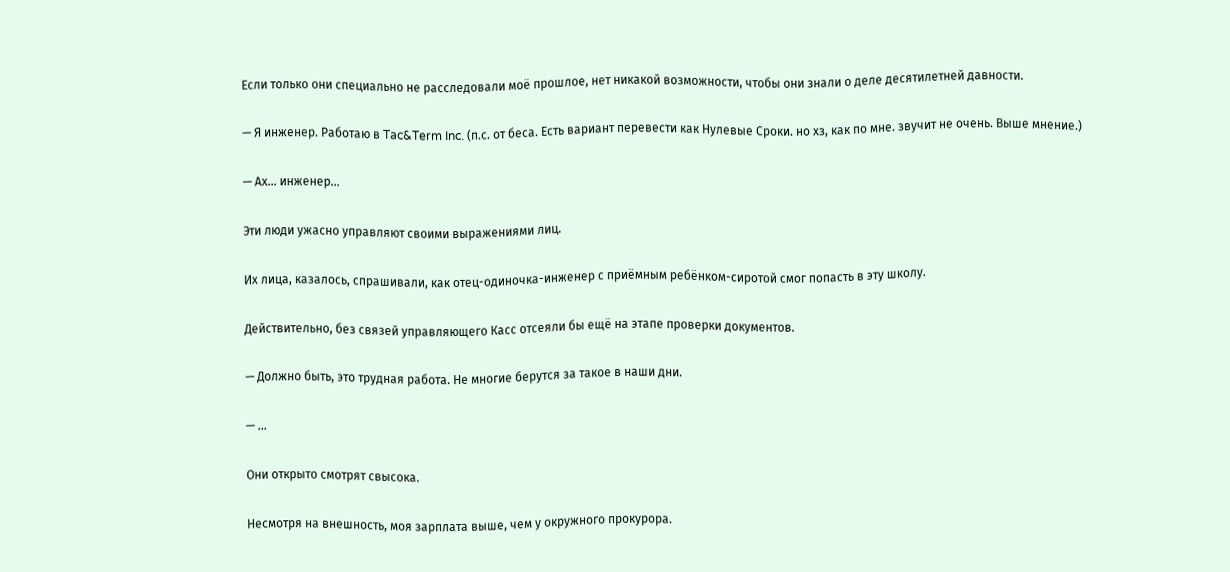Если только они специально не расследовали моё прошлое, нет никакой возможности, чтобы они знали о деле десятилетней давности.

— Я инженер. Работаю в Tac&Term Inc. (п.с. от беса. Есть вариант перевести как Нулевые Сроки. но хз, как по мне. звучит не очень. Выше мнение.)

— Ах... инженер...

Эти люди ужасно управляют своими выражениями лиц.

Их лица, казалось, спрашивали, как отец-одиночка-инженер с приёмным ребёнком-сиротой смог попасть в эту школу.

Действительно, без связей управляющего Касс отсеяли бы ещё на этапе проверки документов.

— Должно быть, это трудная работа. Не многие берутся за такое в наши дни.

— ...

Они открыто смотрят свысока.

Несмотря на внешность, моя зарплата выше, чем у окружного прокурора.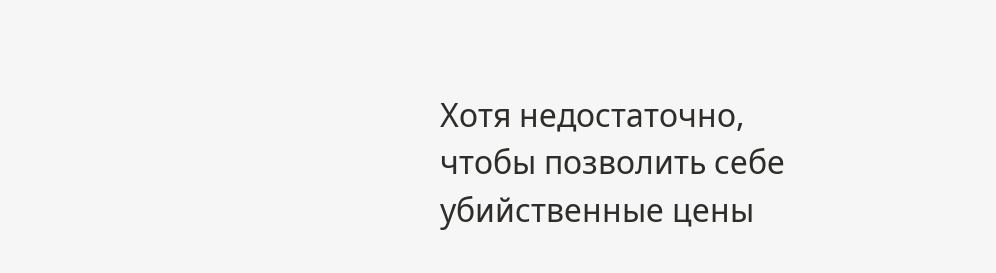Хотя недостаточно, чтобы позволить себе убийственные цены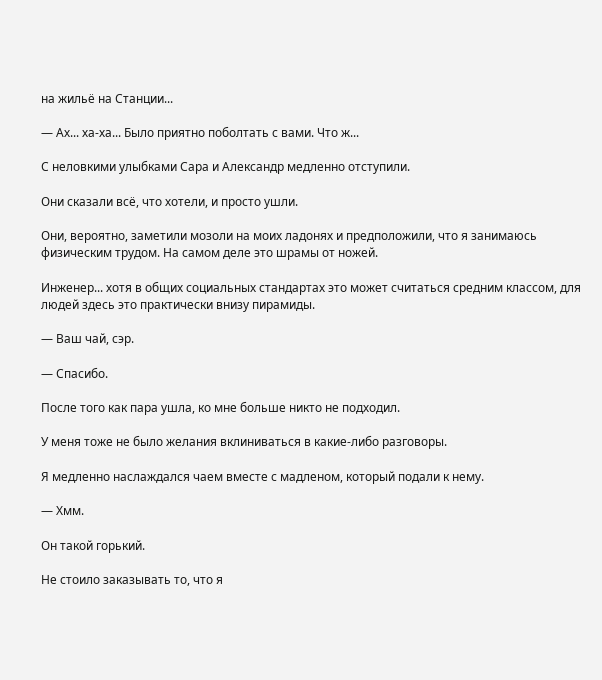на жильё на Станции...

— Ах... ха-ха... Было приятно поболтать с вами. Что ж...

С неловкими улыбками Сара и Александр медленно отступили.

Они сказали всё, что хотели, и просто ушли.

Они, вероятно, заметили мозоли на моих ладонях и предположили, что я занимаюсь физическим трудом. На самом деле это шрамы от ножей.

Инженер... хотя в общих социальных стандартах это может считаться средним классом, для людей здесь это практически внизу пирамиды.

— Ваш чай, сэр.

— Спасибо.

После того как пара ушла, ко мне больше никто не подходил.

У меня тоже не было желания вклиниваться в какие-либо разговоры.

Я медленно наслаждался чаем вместе с мадленом, который подали к нему.

— Хмм.

Он такой горький.

Не стоило заказывать то, что я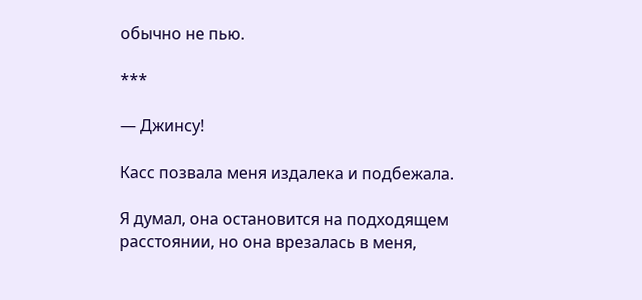обычно не пью.

***

— Джинсу!

Касс позвала меня издалека и подбежала.

Я думал, она остановится на подходящем расстоянии, но она врезалась в меня,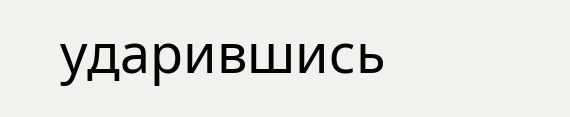ударившись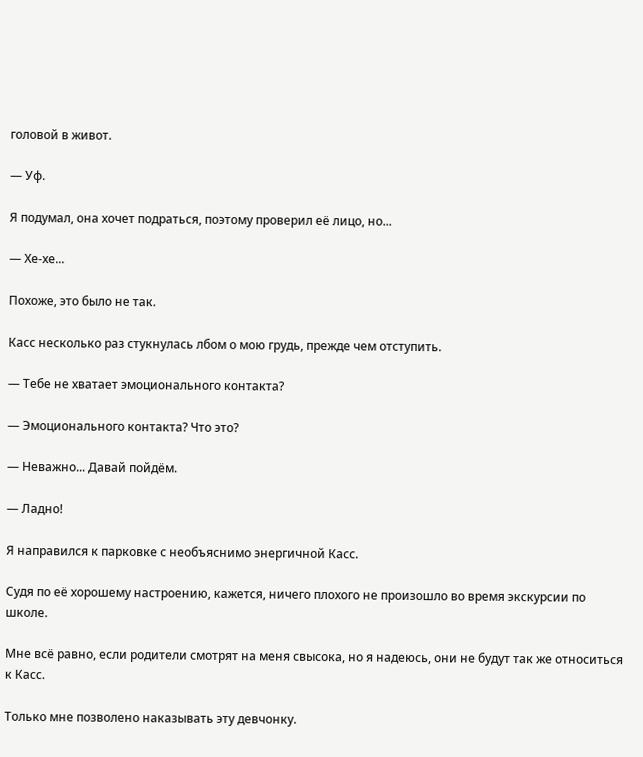головой в живот.

— Уф.

Я подумал, она хочет подраться, поэтому проверил её лицо, но...

— Хе-хе...

Похоже, это было не так.

Касс несколько раз стукнулась лбом о мою грудь, прежде чем отступить.

— Тебе не хватает эмоционального контакта?

— Эмоционального контакта? Что это?

— Неважно... Давай пойдём.

— Ладно!

Я направился к парковке с необъяснимо энергичной Касс.

Судя по её хорошему настроению, кажется, ничего плохого не произошло во время экскурсии по школе.

Мне всё равно, если родители смотрят на меня свысока, но я надеюсь, они не будут так же относиться к Касс.

Только мне позволено наказывать эту девчонку.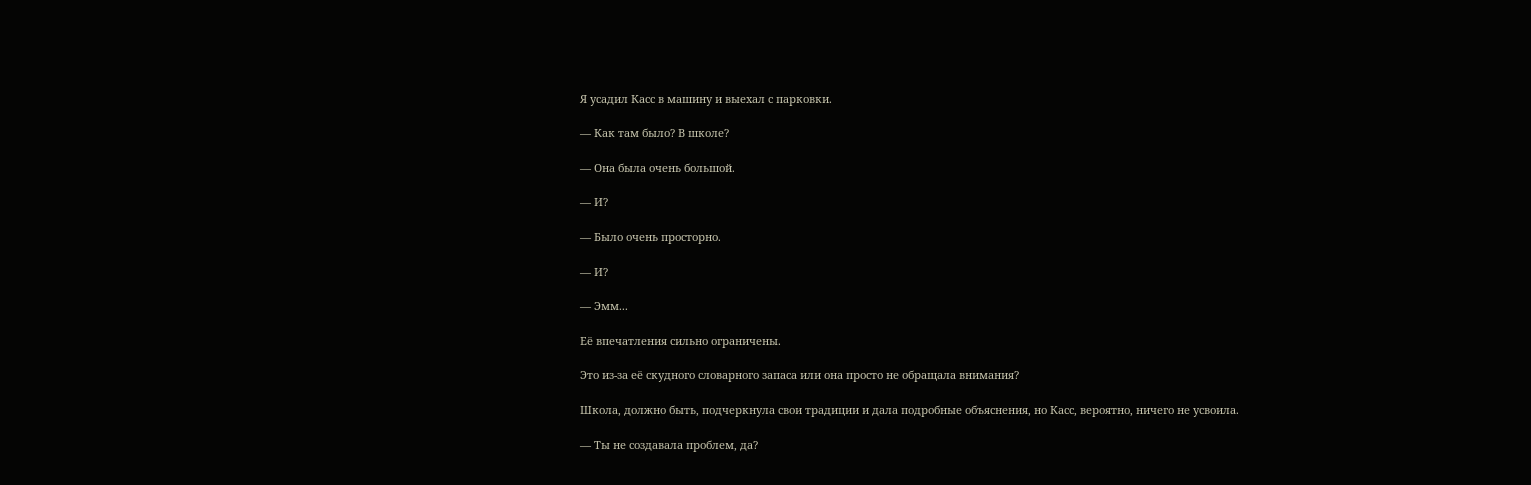Я усадил Касс в машину и выехал с парковки.

— Как там было? В школе?

— Она была очень большой.

— И?

— Было очень просторно.

— И?

— Эмм...

Её впечатления сильно ограничены.

Это из-за её скудного словарного запаса или она просто не обращала внимания?

Школа, должно быть, подчеркнула свои традиции и дала подробные объяснения, но Касс, вероятно, ничего не усвоила.

— Ты не создавала проблем, да?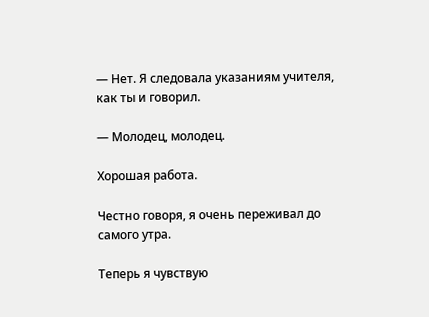— Нет. Я следовала указаниям учителя, как ты и говорил.

— Молодец, молодец.

Хорошая работа.

Честно говоря, я очень переживал до самого утра.

Теперь я чувствую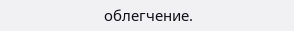облегчение.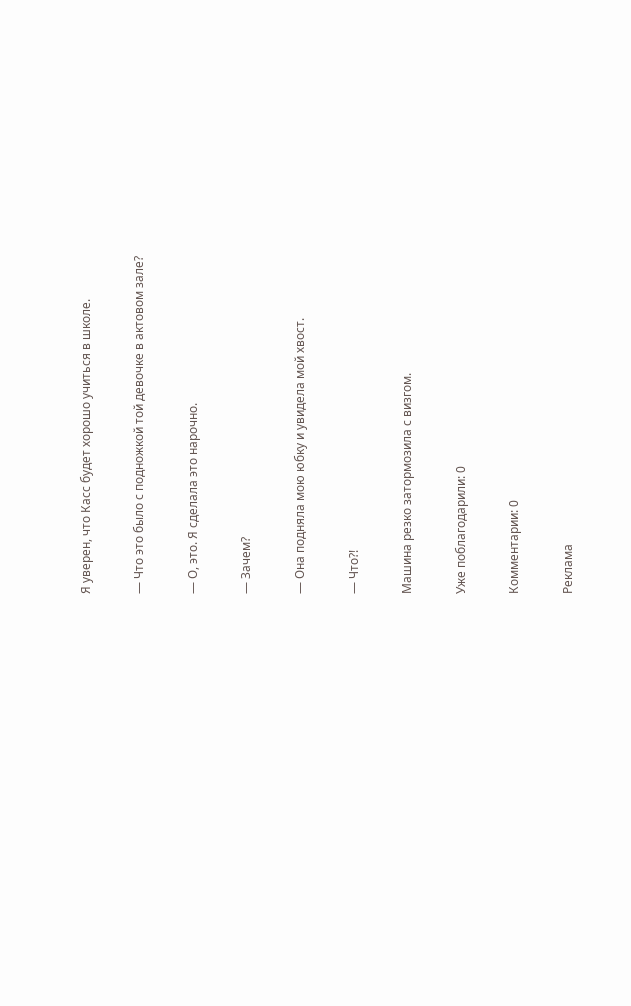Я уверен, что Касс будет хорошо учиться в школе.

— Что это было с подножкой той девочке в актовом зале?

— О, это. Я сделала это нарочно.

— Зачем?

— Она подняла мою юбку и увидела мой хвост.

— Что?!

Машина резко затормозила с визгом.

Уже поблагодарили: 0

Комментарии: 0

Реклама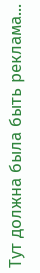Тут должна была быть реклама...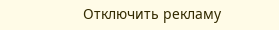Отключить рекламу